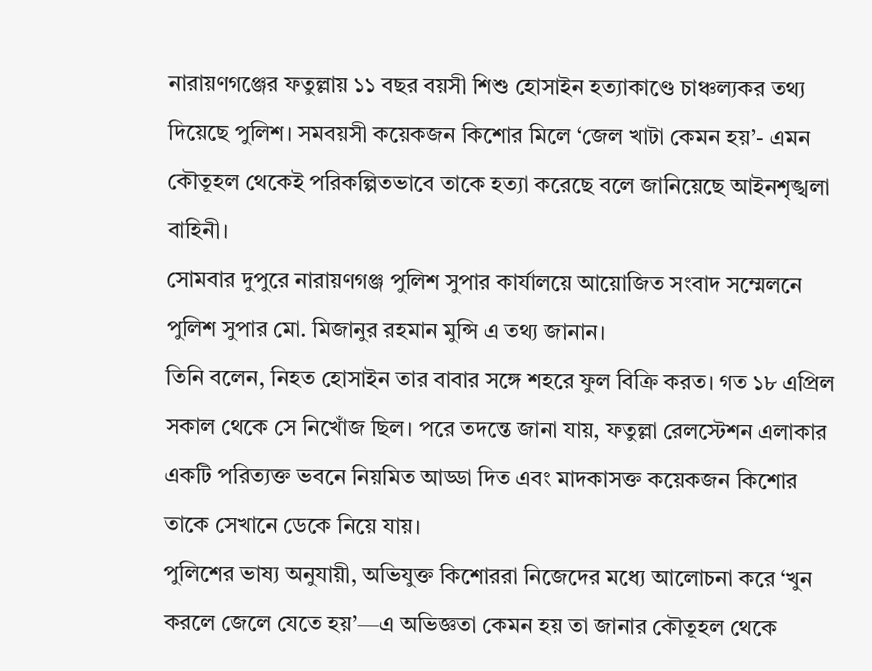নারায়ণগঞ্জের ফতুল্লায় ১১ বছর বয়সী শিশু হোসাইন হত্যাকাণ্ডে চাঞ্চল্যকর তথ্য দিয়েছে পুলিশ। সমবয়সী কয়েকজন কিশোর মিলে ‘জেল খাটা কেমন হয়’- এমন কৌতূহল থেকেই পরিকল্পিতভাবে তাকে হত্যা করেছে বলে জানিয়েছে আইনশৃঙ্খলা বাহিনী।
সোমবার দুপুরে নারায়ণগঞ্জ পুলিশ সুপার কার্যালয়ে আয়োজিত সংবাদ সম্মেলনে পুলিশ সুপার মো. মিজানুর রহমান মুন্সি এ তথ্য জানান।
তিনি বলেন, নিহত হোসাইন তার বাবার সঙ্গে শহরে ফুল বিক্রি করত। গত ১৮ এপ্রিল সকাল থেকে সে নিখোঁজ ছিল। পরে তদন্তে জানা যায়, ফতুল্লা রেলস্টেশন এলাকার একটি পরিত্যক্ত ভবনে নিয়মিত আড্ডা দিত এবং মাদকাসক্ত কয়েকজন কিশোর তাকে সেখানে ডেকে নিয়ে যায়।
পুলিশের ভাষ্য অনুযায়ী, অভিযুক্ত কিশোররা নিজেদের মধ্যে আলোচনা করে ‘খুন করলে জেলে যেতে হয়’—এ অভিজ্ঞতা কেমন হয় তা জানার কৌতূহল থেকে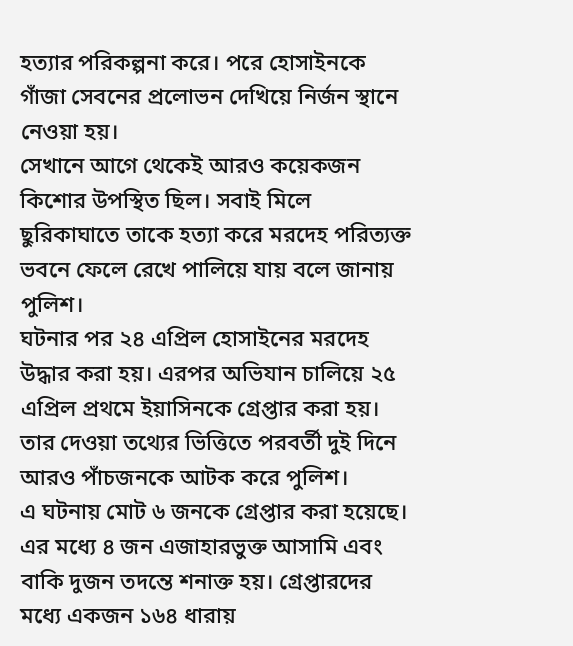হত্যার পরিকল্পনা করে। পরে হোসাইনকে গাঁজা সেবনের প্রলোভন দেখিয়ে নির্জন স্থানে নেওয়া হয়।
সেখানে আগে থেকেই আরও কয়েকজন কিশোর উপস্থিত ছিল। সবাই মিলে ছুরিকাঘাতে তাকে হত্যা করে মরদেহ পরিত্যক্ত ভবনে ফেলে রেখে পালিয়ে যায় বলে জানায় পুলিশ।
ঘটনার পর ২৪ এপ্রিল হোসাইনের মরদেহ উদ্ধার করা হয়। এরপর অভিযান চালিয়ে ২৫ এপ্রিল প্রথমে ইয়াসিনকে গ্রেপ্তার করা হয়। তার দেওয়া তথ্যের ভিত্তিতে পরবর্তী দুই দিনে আরও পাঁচজনকে আটক করে পুলিশ।
এ ঘটনায় মোট ৬ জনকে গ্রেপ্তার করা হয়েছে। এর মধ্যে ৪ জন এজাহারভুক্ত আসামি এবং বাকি দুজন তদন্তে শনাক্ত হয়। গ্রেপ্তারদের মধ্যে একজন ১৬৪ ধারায়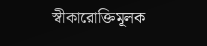স্বীকারোক্তিমূলক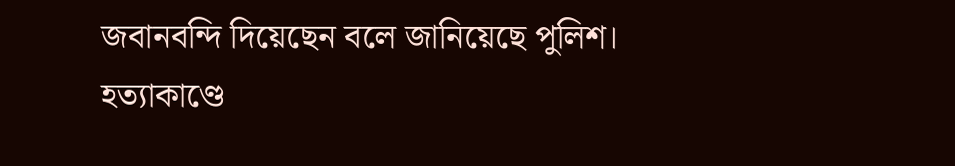জবানবন্দি দিয়েছেন বলে জানিয়েছে পুলিশ।
হত্যাকাণ্ডে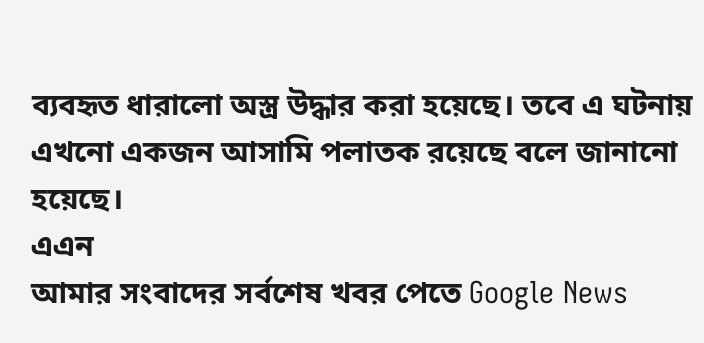ব্যবহৃত ধারালো অস্ত্র উদ্ধার করা হয়েছে। তবে এ ঘটনায় এখনো একজন আসামি পলাতক রয়েছে বলে জানানো হয়েছে।
এএন
আমার সংবাদের সর্বশেষ খবর পেতে Google News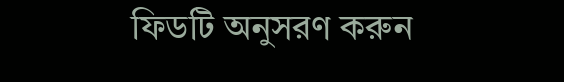ফিডটি অনুসরণ করুন